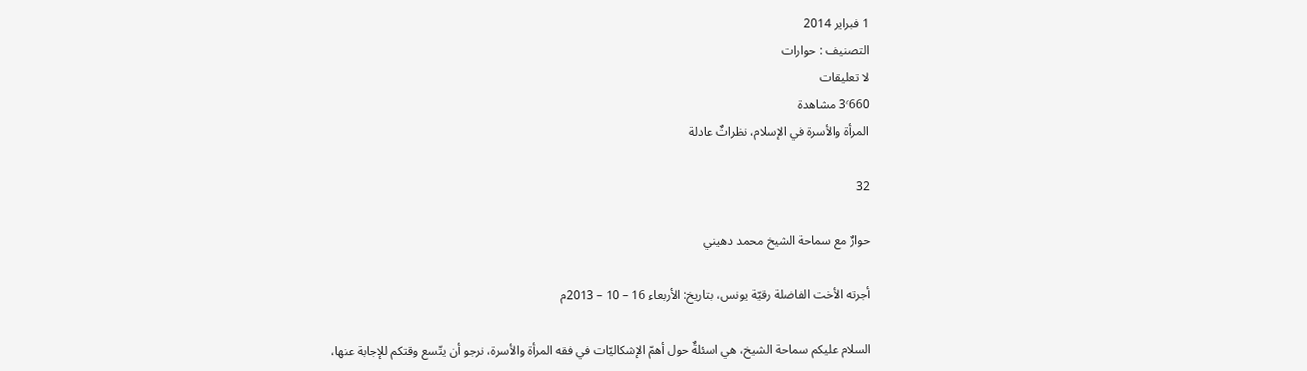1 فبراير 2014
التصنيف : حوارات
لا تعليقات
3٬660 مشاهدة
المرأة والأسرة في الإسلام، نظراتٌ عادلة

32

حوارٌ مع سماحة الشيخ محمد دهيني

أجرته الأخت الفاضلة رقيّة يونس، بتاريخ: الأربعاء 16 – 10 – 2013م

السلام عليكم سماحة الشيخ، هي اسئلةٌ حول أهمّ الإشكاليّات في فقه المرأة والأسرة، نرجو أن يتّسع وقتكم للإجابة عنها،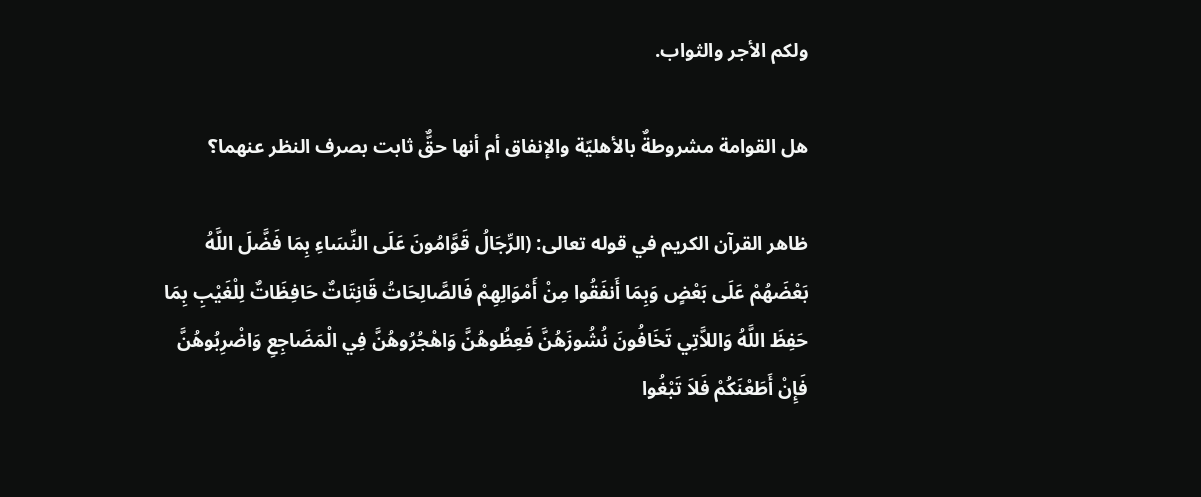ولكم الأجر والثواب.

هل القوامة مشروطةٌ بالأهليّة والإنفاق أم أنها حقٌّ ثابت بصرف النظر عنهما؟

ظاهر القرآن الكريم في قوله تعالى: (الرِّجَالُ قَوَّامُونَ عَلَى النِّسَاءِ بِمَا فَضَّلَ اللَّهُ بَعْضَهُمْ عَلَى بَعْضٍ وَبِمَا أَنفَقُوا مِنْ أَمْوَالِهِمْ فَالصَّالِحَاتُ قَانِتَاتٌ حَافِظَاتٌ لِلْغَيْبِ بِمَا حَفِظَ اللَّهُ وَاللاَّتِي تَخَافُونَ نُشُوزَهُنَّ فَعِظُوهُنَّ وَاهْجُرُوهُنَّ فِي الْمَضَاجِعِ وَاضْرِبُوهُنَّ فَإِنْ أَطَعْنَكُمْ فَلاَ تَبْغُوا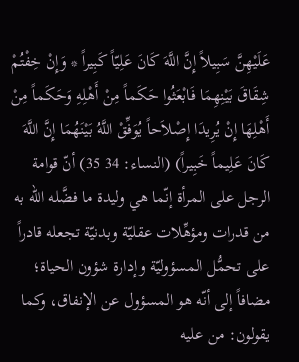عَلَيْهِنَّ سَبِيلاً إِنَّ اللَّهَ كَانَ عَلِيّاً كَبِيراً * وَإِنْ خِفْتُمْ شِقَاقَ بَيْنِهِمَا فَابْعَثُوا حَكَماً مِنْ أَهْلِهِ وَحَكَماً مِنْ أَهْلِهَا إِنْ يُرِيدَا إِصْلاَحاً يُوَفِّقْ اللَّهُ بَيْنَهُمَا إِنَّ اللَّهَ كَانَ عَلِيماً خَبِيراً) (النساء: 34 35) أنّ قوامة الرجل على المرأة إنّما هي وليدة ما فضَّله الله به من قدرات ومؤهِّلات عقليّة وبدنيّة تجعله قادراً على تحمُّل المسؤوليّة وإدارة شؤون الحياة؛ مضافاً إلى أنّه هو المسؤول عن الإنفاق، وكما يقولون: من عليه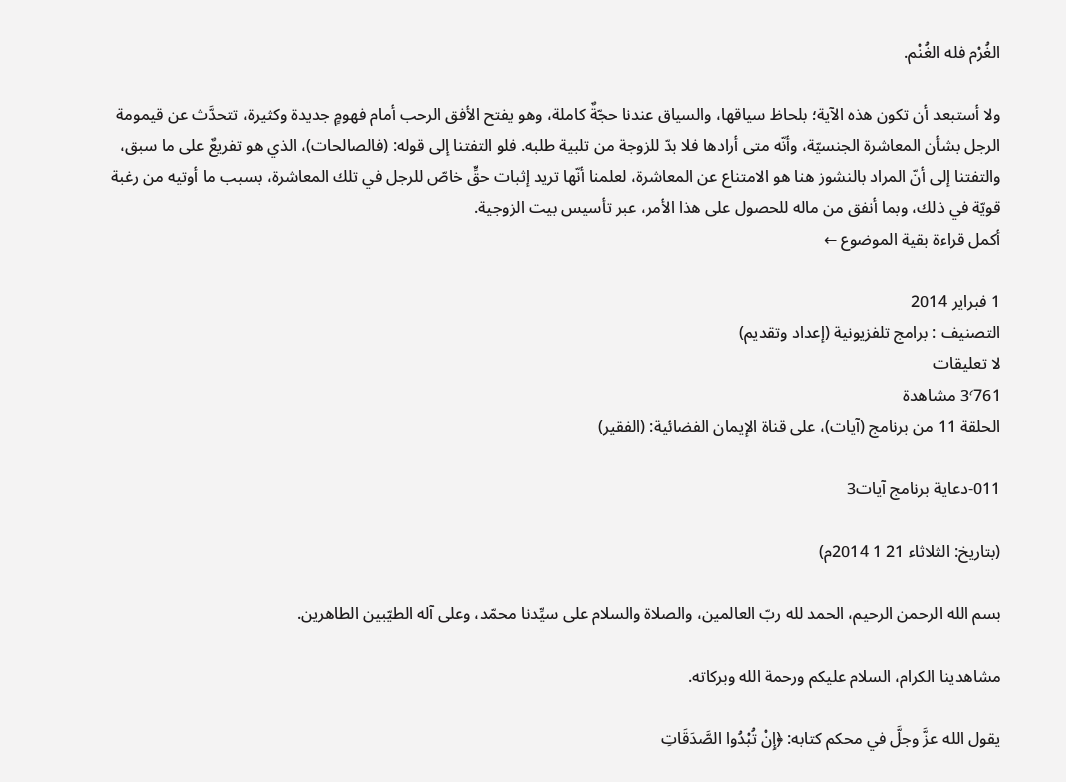الغُرْم فله الغُنْم.

ولا أستبعد أن تكون هذه الآية؛ بلحاظ سياقها، والسياق عندنا حجّةٌ كاملة، وهو يفتح الأفق الرحب أمام فهومٍ جديدة وكثيرة، تتحدَّث عن قيمومة الرجل بشأن المعاشرة الجنسيّة، وأنّه متى أرادها فلا بدّ للزوجة من تلبية طلبه. فلو التفتنا إلى قوله: (فالصالحات)، الذي هو تفريعٌ على ما سبق، والتفتنا إلى أنّ المراد بالنشوز هنا هو الامتناع عن المعاشرة، لعلمنا أنّها تريد إثبات حقٍّ خاصّ للرجل في تلك المعاشرة، بسبب ما أوتيه من رغبة قويّة في ذلك، وبما أنفق من ماله للحصول على هذا الأمر، عبر تأسيس بيت الزوجية.
أكمل قراءة بقية الموضوع ←

1 فبراير 2014
التصنيف : برامج تلفزيونية (إعداد وتقديم)
لا تعليقات
3٬761 مشاهدة
الحلقة 11 من برنامج (آيات)، على قناة الإيمان الفضائية: (الفقير)

011-دعاية برنامج آيات3

(بتاريخ: الثلاثاء 21 1 2014م)

بسم الله الرحمن الرحيم، الحمد لله ربّ العالمين، والصلاة والسلام على سيِّدنا محمّد، وعلى آله الطيّبين الطاهرين.

مشاهدينا الكرام، السلام عليكم ورحمة الله وبركاته.

يقول الله عزَّ وجلَّ في محكم كتابه: ﴿إِنْ تُبْدُوا الصَّدَقَاتِ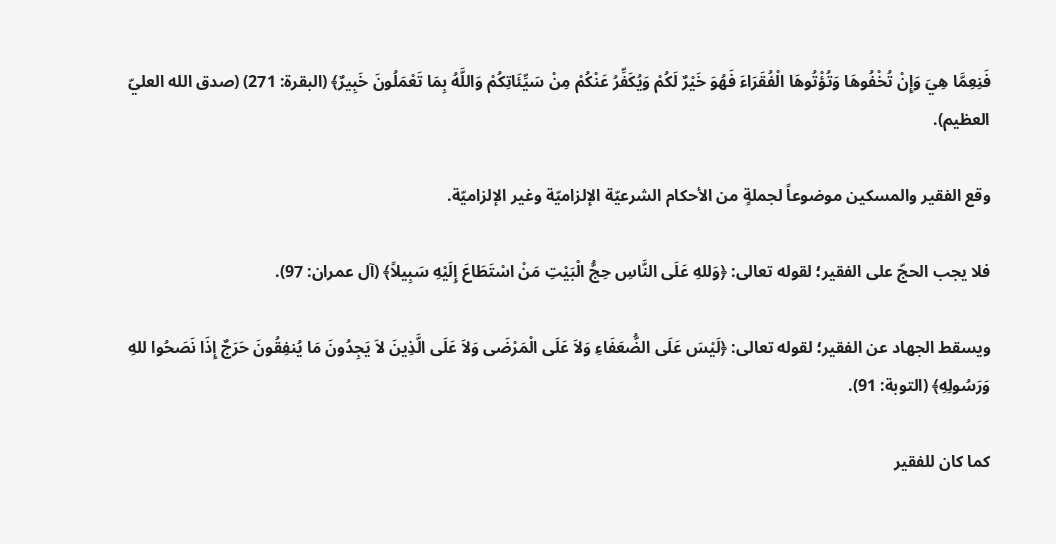فَنِعِمَّا هِيَ وَإِنْ تُخْفُوهَا وَتُؤْتُوهَا الْفُقَرَاءَ فَهُوَ خَيْرٌ لَكُمْ وَيُكَفِّرُ عَنْكُمْ مِنْ سَيِّئَاتِكُمْ وَاللَّهُ بِمَا تَعْمَلُونَ خَبِيرٌ﴾ (البقرة: 271) (صدق الله العليّ العظيم).

وقع الفقير والمسكين موضوعاً لجملةٍ من الأحكام الشرعيّة الإلزاميّة وغير الإلزاميّة.

فلا يجب الحجّ على الفقير؛ لقوله تعالى: ﴿وَللهِ عَلَى النَّاسِ حِجُّ الْبَيْتِ مَنْ اسْتَطَاعَ إِلَيْهِ سَبِيلاً﴾ (آل عمران: 97).

ويسقط الجهاد عن الفقير؛ لقوله تعالى: ﴿لَيْسَ عَلَى الضُّعَفَاءِ وَلاَ عَلَى الْمَرْضَى وَلاَ عَلَى الَّذِينَ لاَ يَجِدُونَ مَا يُنفِقُونَ حَرَجٌ إِذَا نَصَحُوا للهِ وَرَسُولِهِ﴾ (التوبة: 91).

كما كان للفقير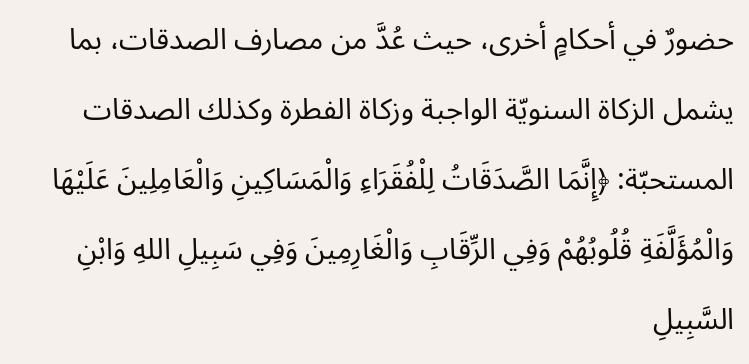حضورٌ في أحكامٍ أخرى، حيث عُدَّ من مصارف الصدقات، بما يشمل الزكاة السنويّة الواجبة وزكاة الفطرة وكذلك الصدقات المستحبّة: ﴿إِنَّمَا الصَّدَقَاتُ لِلْفُقَرَاءِ وَالْمَسَاكِينِ وَالْعَامِلِينَ عَلَيْهَا وَالْمُؤَلَّفَةِ قُلُوبُهُمْ وَفِي الرِّقَابِ وَالْغَارِمِينَ وَفِي سَبِيلِ اللهِ وَابْنِ السَّبِيلِ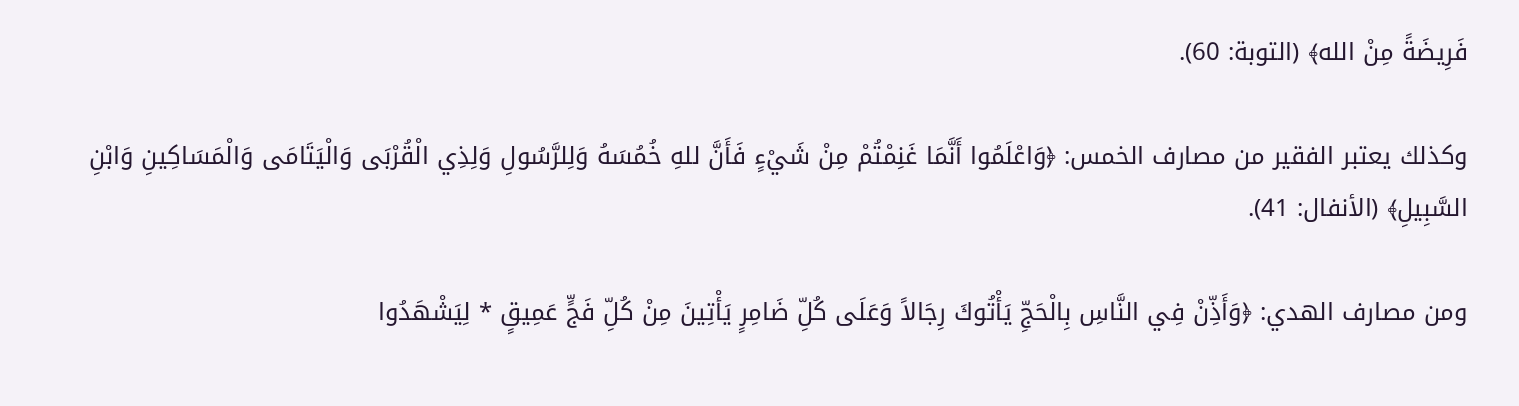فَرِيضَةً مِنْ الله﴾ (التوبة: 60).

وكذلك يعتبر الفقير من مصارف الخمس: ﴿وَاعْلَمُوا أَنَّمَا غَنِمْتُمْ مِنْ شَيْءٍ فَأَنَّ للهِ خُمُسَهُ وَلِلرَّسُولِ وَلِذِي الْقُرْبَى وَالْيَتَامَى وَالْمَسَاكِينِ وَابْنِ السَّبِيلِ﴾ (الأنفال: 41).

ومن مصارف الهدي: ﴿وَأَذِّنْ فِي النَّاسِ بِالْحَجِّ يَأْتُوكَ رِجَالاً وَعَلَى كُلِّ ضَامِرٍ يَأْتِينَ مِنْ كُلِّ فَجٍّ عَمِيقٍ * لِيَشْهَدُوا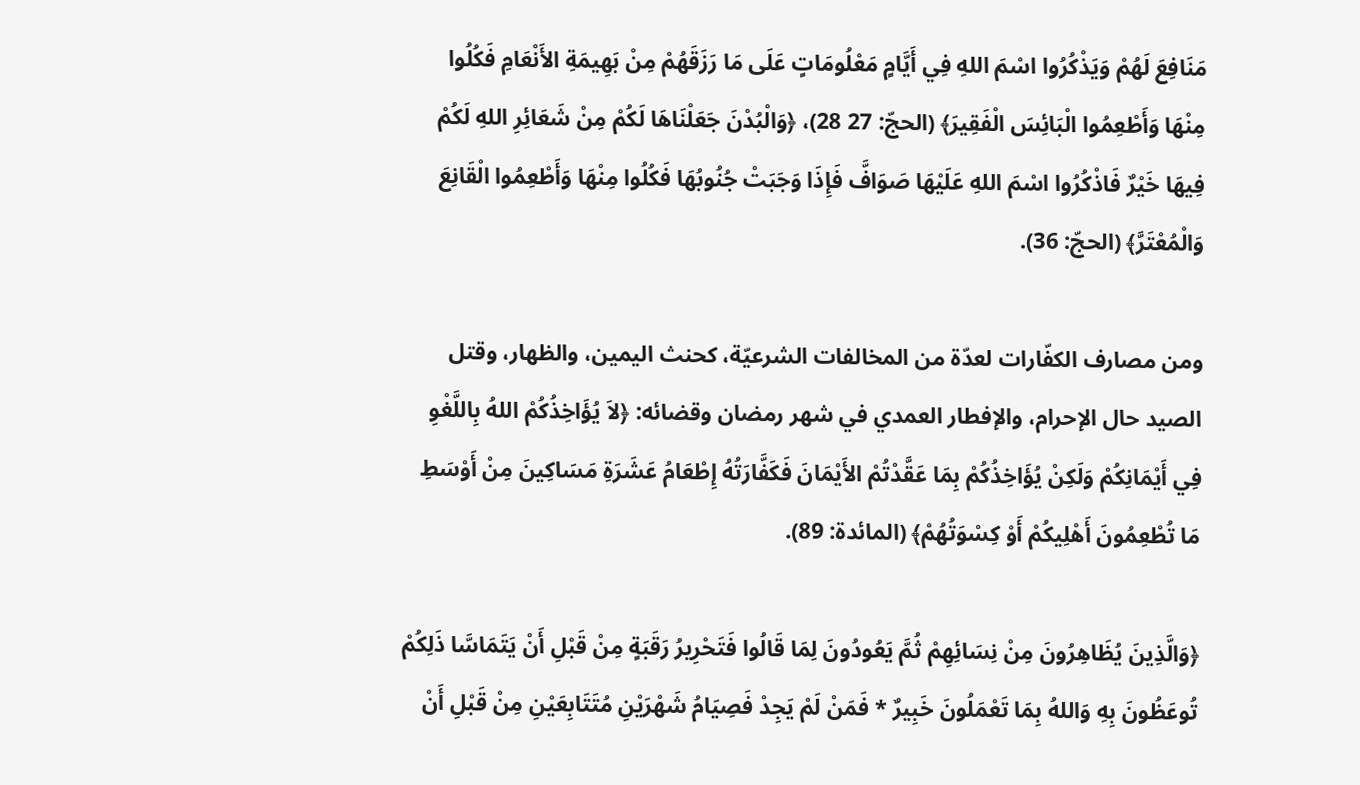مَنَافِعَ لَهُمْ وَيَذْكُرُوا اسْمَ اللهِ فِي أَيَّامٍ مَعْلُومَاتٍ عَلَى مَا رَزَقَهُمْ مِنْ بَهِيمَةِ الأَنْعَامِ فَكُلُوا مِنْهَا وَأَطْعِمُوا الْبَائِسَ الْفَقِيرَ﴾ (الحجّ: 27 28)، ﴿وَالْبُدْنَ جَعَلْنَاهَا لَكُمْ مِنْ شَعَائِرِ اللهِ لَكُمْ فِيهَا خَيْرٌ فَاذْكُرُوا اسْمَ اللهِ عَلَيْهَا صَوَافَّ فَإِذَا وَجَبَتْ جُنُوبُهَا فَكُلُوا مِنْهَا وَأَطْعِمُوا الْقَانِعَ وَالْمُعْتَرَّ﴾ (الحجّ: 36).

ومن مصارف الكفّارات لعدّة من المخالفات الشرعيّة، كحنث اليمين، والظهار، وقتل الصيد حال الإحرام، والإفطار العمدي في شهر رمضان وقضائه: ﴿لاَ يُؤَاخِذُكُمْ اللهُ بِاللَّغْوِ فِي أَيْمَانِكُمْ وَلَكِنْ يُؤَاخِذُكُمْ بِمَا عَقَّدْتُمْ الأَيْمَانَ فَكَفَّارَتُهُ إِطْعَامُ عَشَرَةِ مَسَاكِينَ مِنْ أَوْسَطِ مَا تُطْعِمُونَ أَهْلِيكُمْ أَوْ كِسْوَتُهُمْ﴾ (المائدة: 89).

﴿وَالَّذِينَ يُظَاهِرُونَ مِنْ نِسَائِهِمْ ثُمَّ يَعُودُونَ لِمَا قَالُوا فَتَحْرِيرُ رَقَبَةٍ مِنْ قَبْلِ أَنْ يَتَمَاسَّا ذَلِكُمْ تُوعَظُونَ بِهِ وَاللهُ بِمَا تَعْمَلُونَ خَبِيرٌ * فَمَنْ لَمْ يَجِدْ فَصِيَامُ شَهْرَيْنِ مُتَتَابِعَيْنِ مِنْ قَبْلِ أَنْ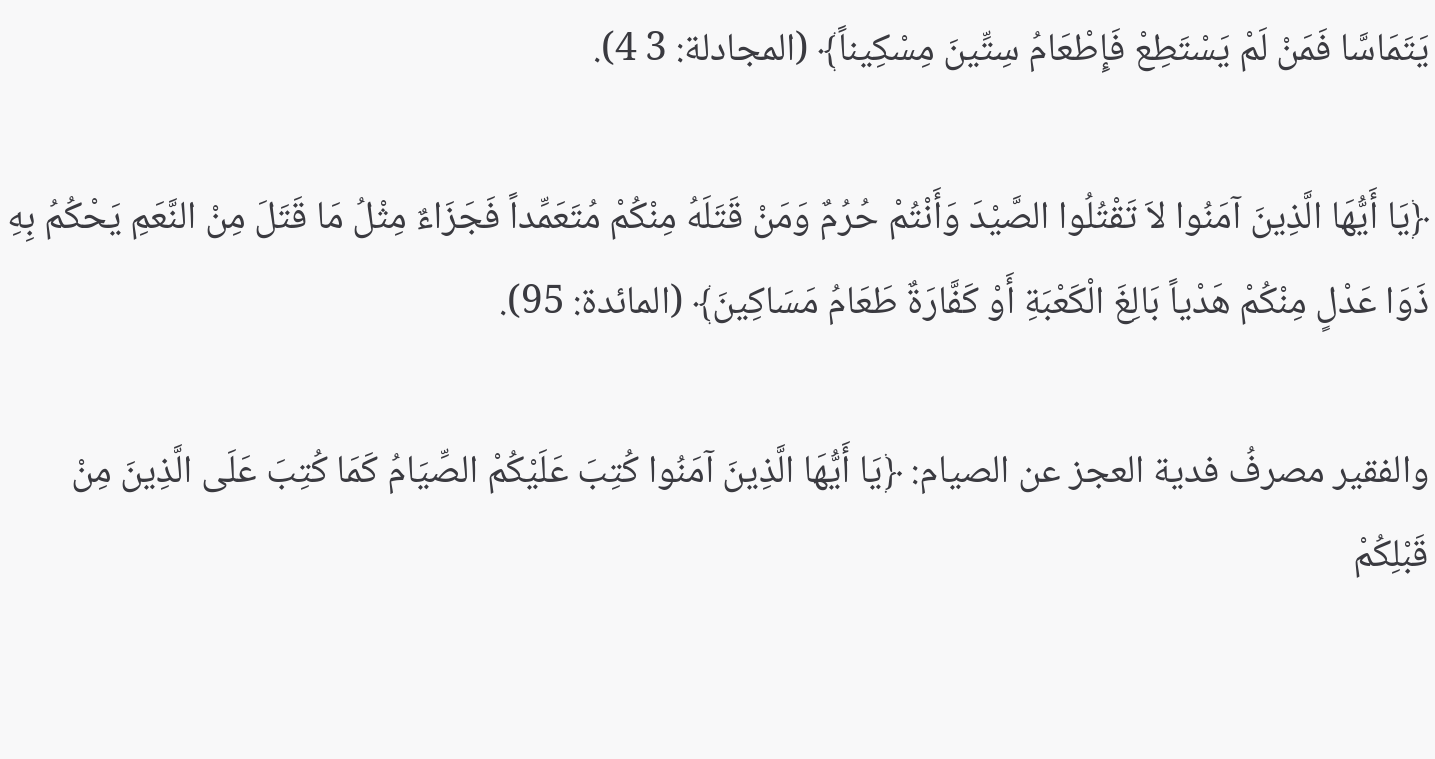يَتَمَاسَّا فَمَنْ لَمْ يَسْتَطِعْ فَإِطْعَامُ سِتِّينَ مِسْكِيناً﴾ (المجادلة: 3 4).

﴿يَا أَيُّهَا الَّذِينَ آمَنُوا لاَ تَقْتُلُوا الصَّيْدَ وَأَنْتُمْ حُرُمٌ وَمَنْ قَتَلَهُ مِنْكُمْ مُتَعَمِّداً فَجَزَاءٌ مِثْلُ مَا قَتَلَ مِنْ النَّعَمِ يَحْكُمُ بِهِ ذَوَا عَدْلٍ مِنْكُمْ هَدْياً بَالِغَ الْكَعْبَةِ أَوْ كَفَّارَةٌ طَعَامُ مَسَاكِينَ﴾ (المائدة: 95).

والفقير مصرفُ فدية العجز عن الصيام: ﴿يَا أَيُّهَا الَّذِينَ آمَنُوا كُتِبَ عَلَيْكُمْ الصِّيَامُ كَمَا كُتِبَ عَلَى الَّذِينَ مِنْ قَبْلِكُمْ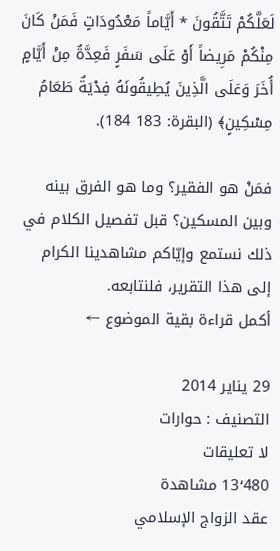لَعَلَّكُمْ تَتَّقُونَ * أَيَّاماً مَعْدُودَاتٍ فَمَنْ كَانَ مِنْكُمْ مَرِيضاً أَوْ عَلَى سَفَرٍ فَعِدَّةٌ مِنْ أَيَّامٍ أُخَرَ وَعَلَى الَّذِينَ يُطِيقُونَهُ فِدْيَةٌ طَعَامُ مِسْكِينٍ﴾ (البقرة: 183 184).

فمَنْ هو الفقير؟ وما هو الفرق بينه وبين المسكين؟ قبل تفصيل الكلام في ذلك نستمع وإيّاكم مشاهدينا الكرام إلى هذا التقرير، فلنتابعه.
أكمل قراءة بقية الموضوع ←

29 يناير 2014
التصنيف : حوارات
لا تعليقات
13٬480 مشاهدة
عقد الزواج الإسلامي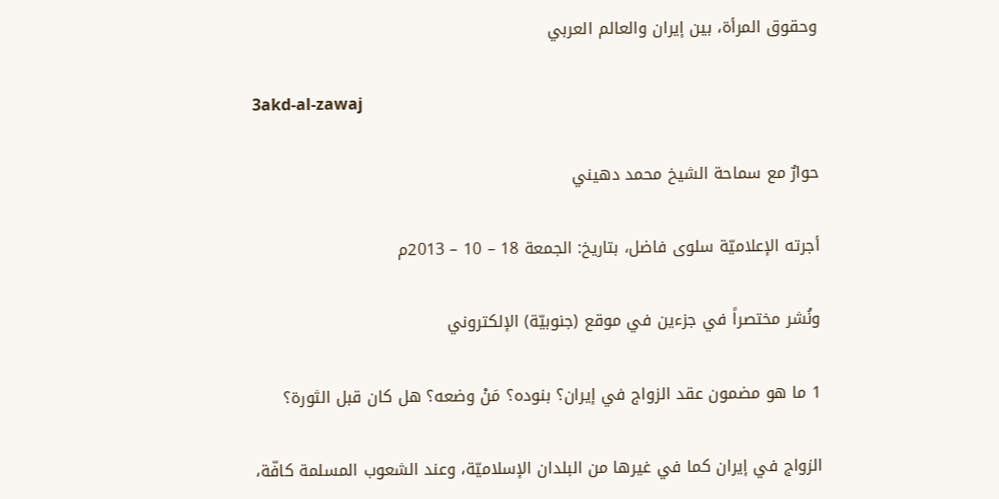وحقوق المرأة، بين إيران والعالم العربي

3akd-al-zawaj

حوارٌ مع سماحة الشيخ محمد دهيني

أجرته الإعلاميّة سلوى فاضل، بتاريخ: الجمعة 18 – 10 – 2013م

ونُشر مختصراً في جزءين في موقع (جنوبيّة) الإلكتروني

1 ما هو مضمون عقد الزواج في إيران؟ بنوده؟ مَنْ وضعه؟ هل كان قبل الثورة؟

الزواج في إيران كما في غيرها من البلدان الإسلاميّة، وعند الشعوب المسلمة كافّة،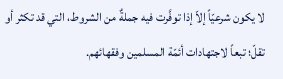لا يكون شرعيّاً إلاّ إذا توفَّرت فيه جملةٌ من الشروط، التي قد تكثر أو تقلّ؛ تبعاً لاجتهادات أئمّة المسلمين وفقهائهم.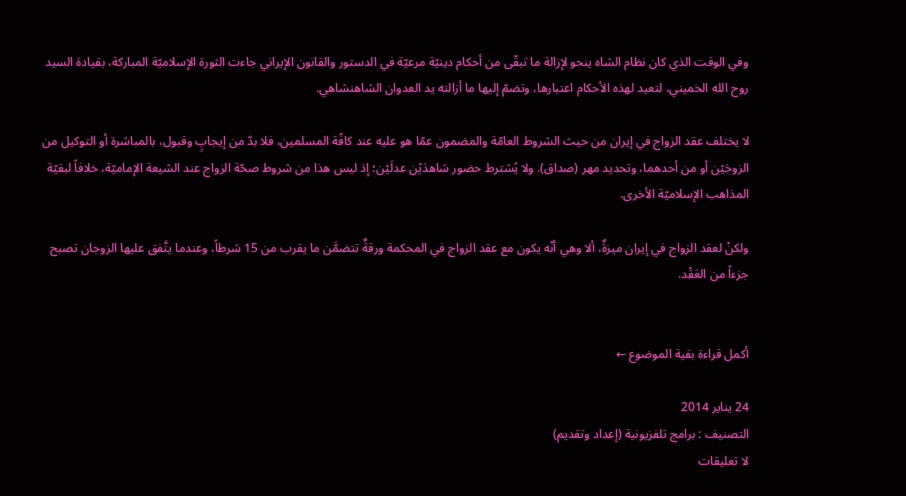وفي الوقت الذي كان نظام الشاه ينحو لإزالة ما تبقّى من أحكام دينيّة مرعيّة في الدستور والقانون الإيراني جاءت الثورة الإسلاميّة المباركة، بقيادة السيد روح الله الخميني، لتعيد لهذه الأحكام اعتبارها، وتضمّ إليها ما أزالته يد العدوان الشاهنشاهي.

لا يختلف عقد الزواج في إيران من حيث الشروط العامّة والمضمون عمّا هو عليه عند كافّة المسلمين، فلا بدّ من إيجابٍ وقبول، بالمباشرة أو التوكيل من الزوجَيْن أو من أحدهما، وتحديد مهر (صداق). ولا يُشترط حضور شاهدَيْن عدلَيْن؛ إذ ليس هذا من شروط صحّة الزواج عند الشيعة الإماميّة، خلافاً لبقيّة المذاهب الإسلاميّة الأخرى.

ولكنْ لعقد الزواج في إيران ميزةٌ، ألا وهي أنّه يكون مع عقد الزواج في المحكمة ورقةٌ تتضمَّن ما يقرب من 15 شرطاً، وعندما يتَّفق عليها الزوجان تصبح جزءاً من العَقْد.


أكمل قراءة بقية الموضوع ←

24 يناير 2014
التصنيف : برامج تلفزيونية (إعداد وتقديم)
لا تعليقات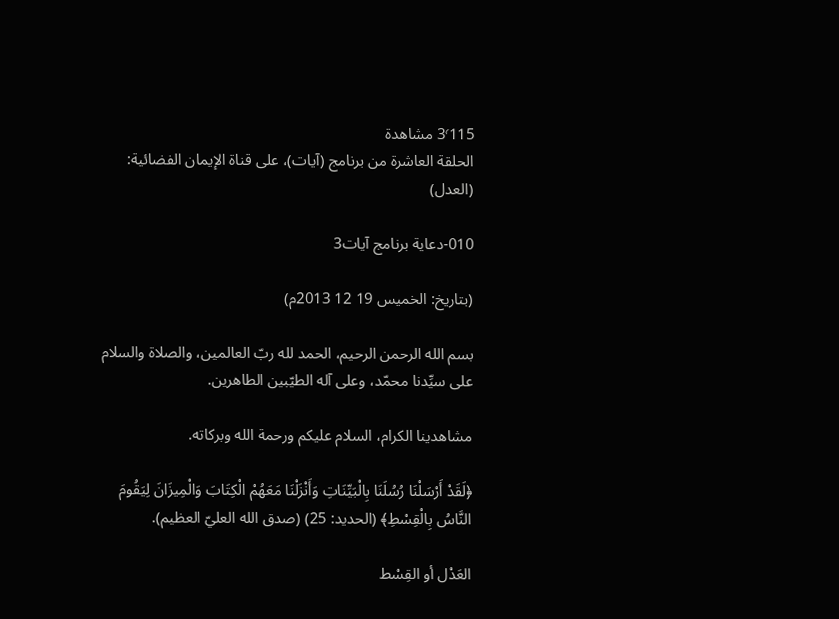3٬115 مشاهدة
الحلقة العاشرة من برنامج (آيات)، على قناة الإيمان الفضائية: (العدل)

010-دعاية برنامج آيات3

(بتاريخ: الخميس 19 12 2013م)

بسم الله الرحمن الرحيم، الحمد لله ربّ العالمين، والصلاة والسلام على سيِّدنا محمّد، وعلى آله الطيّبين الطاهرين.

مشاهدينا الكرام، السلام عليكم ورحمة الله وبركاته.

﴿لَقَدْ أَرْسَلْنَا رُسُلَنَا بِالْبَيِّنَاتِ وَأَنْزَلْنَا مَعَهُمْ الْكِتَابَ وَالْمِيزَانَ لِيَقُومَ النَّاسُ بِالْقِسْطِ﴾ (الحديد: 25) (صدق الله العليّ العظيم).

العَدْل أو القِسْط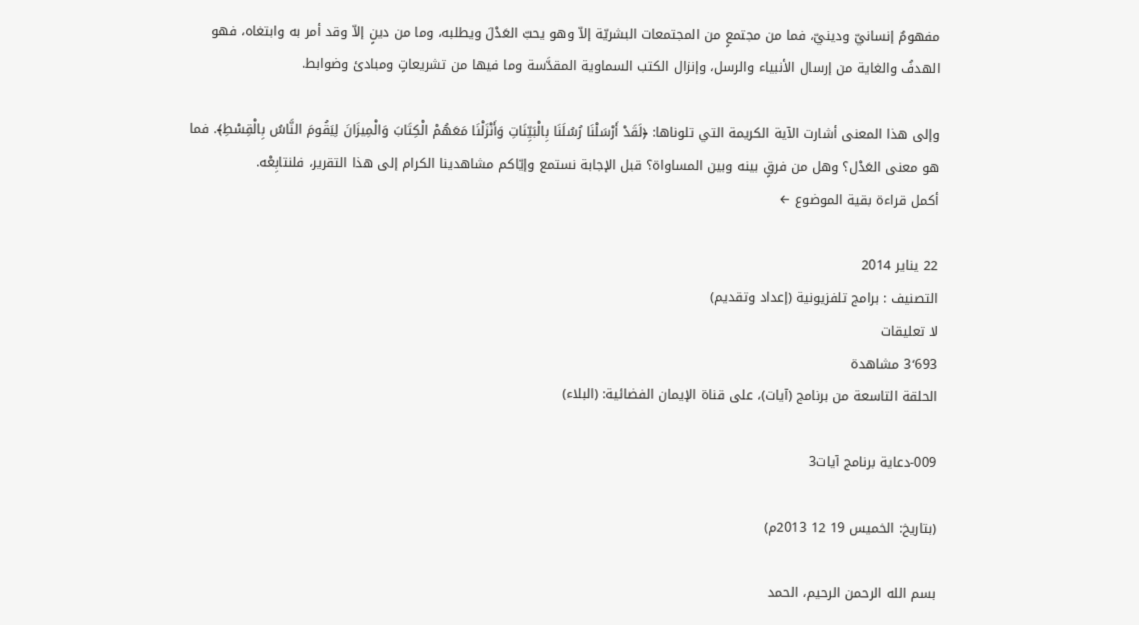مفهومٌ إنسانيّ ودينيّ، فما من مجتمعٍ من المجتمعات البشريّة إلاّ وهو يحبّ العَدْلَ ويطلبه، وما من دينٍ إلاّ وقد أمر به وابتغاه، فهو الهدفُ والغاية من إرسال الأنبياء والرسل، وإنزال الكتب السماوية المقدَّسة وما فيها من تشريعاتٍ ومبادئ وضوابط.

وإلى هذا المعنى أشارت الآية الكريمة التي تلوناها: ﴿لَقَدْ أَرْسَلْنَا رُسُلَنَا بِالْبَيِّنَاتِ وَأَنْزَلْنَا مَعَهُمْ الْكِتَابَ وَالْمِيزَانَ لِيَقُومَ النَّاسُ بِالْقِسْطِ﴾. فما هو معنى العَدْل؟ وهل من فرقٍ بينه وبين المساواة؟ قبل الإجابة نستمع وإيّاكم مشاهدينا الكرام إلى هذا التقرير، فلنتابِعْه.
أكمل قراءة بقية الموضوع ←

22 يناير 2014
التصنيف : برامج تلفزيونية (إعداد وتقديم)
لا تعليقات
3٬693 مشاهدة
الحلقة التاسعة من برنامج (آيات)، على قناة الإيمان الفضائية: (البلاء)

009-دعاية برنامج آيات3

(بتاريخ: الخميس 19 12 2013م)

بسم الله الرحمن الرحيم، الحمد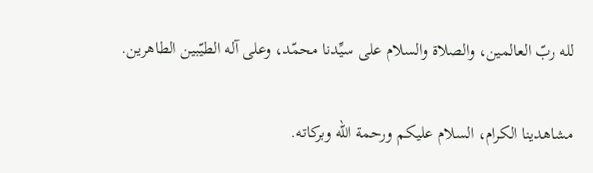لله ربّ العالمين، والصلاة والسلام على سيِّدنا محمّد، وعلى آله الطيّبين الطاهرين.

مشاهدينا الكرام، السلام عليكم ورحمة الله وبركاته.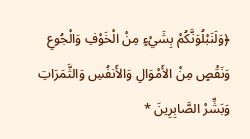﴿وَلَنَبْلُوَنَّكُمْ بِشَيْءٍ مِنْ الْخَوْفِ وَالْجُوعِ وَنَقْصٍ مِنْ الأَمْوَالِ وَالأَنفُسِ وَالثَّمَرَاتِ وَبَشِّرْ الصَّابِرِينَ *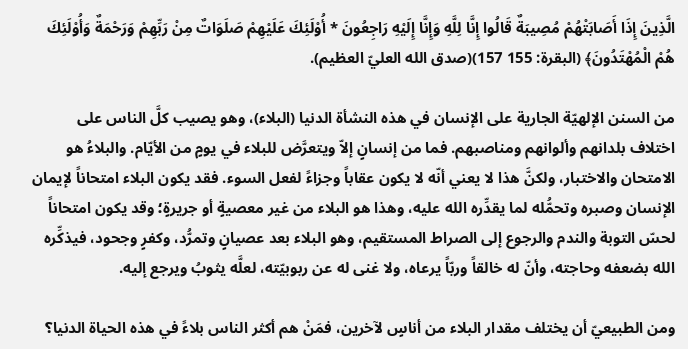الَّذِينَ إِذَا أَصَابَتْهُمْ مُصِيبَةٌ قَالُوا إِنَّا لِلَّهِ وَإِنَّا إِلَيْهِ رَاجِعُونَ * أُوْلَئِكَ عَلَيْهِمْ صَلَوَاتٌ مِنْ رَبِّهِمْ وَرَحْمَةٌ وَأُوْلَئِكَ هُمْ الْمُهْتَدُونَ﴾ (البقرة: 155 157)(صدق الله العليّ العظيم).

من السنن الإلهيّة الجارية على الإنسان في هذه النشأة الدنيا (البلاء)، وهو يصيب كلَّ الناس على اختلاف بلدانهم وألوانهم ومناصبهم. فما من إنسانٍ إلاّ ويتعرَّض للبلاء في يومٍ من الأيّام. والبلاءُ هو الامتحان والاختبار، ولكنَّ هذا لا يعني أنّه لا يكون عقاباً وجزاءً لفعل السوء. فقد يكون البلاء امتحاناً لإيمان الإنسان وصبره وتحمُّله لما يقدِّره الله عليه، وهذا هو البلاء من غير معصيةٍ أو جريرةٍ؛ وقد يكون امتحاناً لحسّ التوبة والندم والرجوع إلى الصراط المستقيم، وهو البلاء بعد عصيانٍ وتمرُّد، وكفرٍ وجحود، فيذكِّره الله بضعفه وحاجته، وأنّ له خالقاً وربّاً يرعاه، ولا غنى له عن ربوبيّته، لعلَّه يثوبُ ويرجع إليه.

ومن الطبيعيّ أن يختلف مقدار البلاء من أناسٍ لآخرين، فمَنْ هم أكثر الناس بلاءً في هذه الحياة الدنيا؟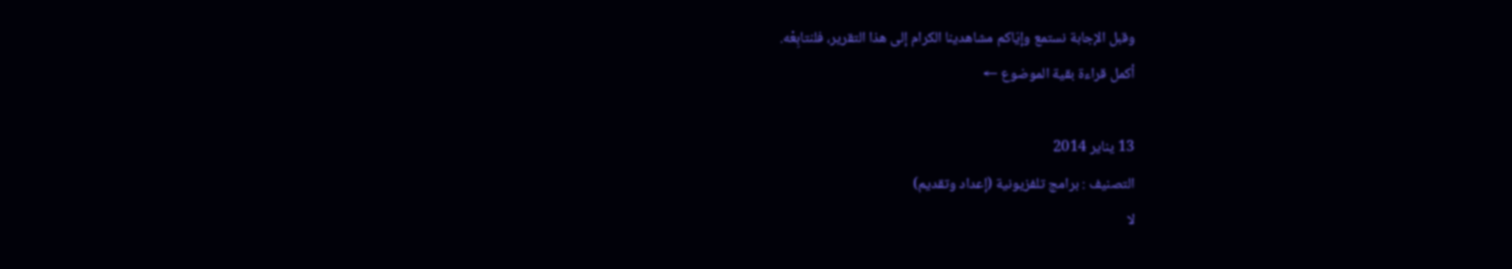وقبل الإجابة نستمع وإيّاكم مشاهدينا الكرام إلى هذا التقرير، فلنتابِعْه.
أكمل قراءة بقية الموضوع ←

13 يناير 2014
التصنيف : برامج تلفزيونية (إعداد وتقديم)
لا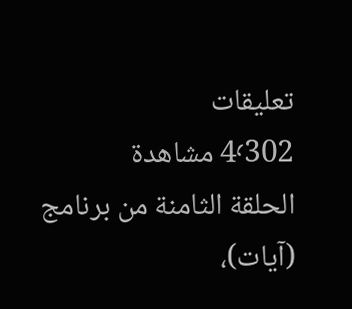تعليقات
4٬302 مشاهدة
الحلقة الثامنة من برنامج (آيات)،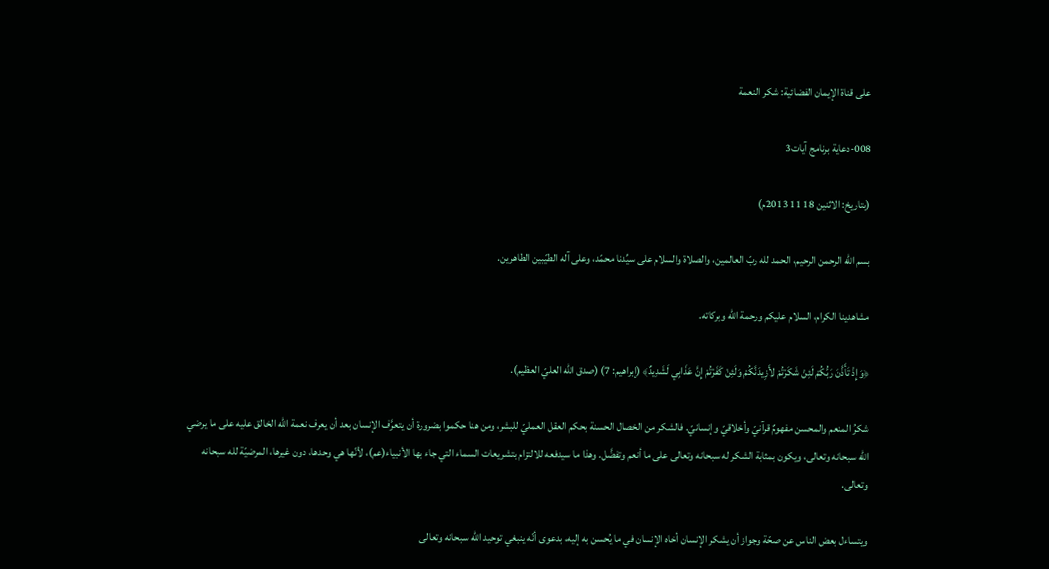على قناة الإيمان الفضائية: شكر النعمة

008-دعاية برنامج آيات3

(بتاريخ: الاثنين 18 11 2013م)

بسم الله الرحمن الرحيم، الحمد لله ربّ العالمين، والصلاة والسلام على سيِّدنا محمّد، وعلى آله الطيّبين الطاهرين.

مشاهدينا الكرام، السلام عليكم ورحمة الله وبركاته.

﴿وَإِذْ تَأَذَّنَ رَبُّكُمْ لَئِنْ شَكَرْتُمْ لأَزِيدَنَّكُمْ وَلَئِنْ كَفَرْتُمْ إِنَّ عَذَابِي لَشَدِيدٌ﴾ (إبراهيم: 7) (صدق الله العليّ العظيم).

شكرُ المنعم والمحسن مفهومٌ قرآنيّ وأخلاقيّ وإنسانيّ. فالشكر من الخصال الحسنة بحكم العقل العمليّ للبشر، ومن هنا حكموا بضرورة أن يتعرَّف الإنسان بعد أن يعرف نعمة الله الخالق عليه على ما يرضي الله سبحانه وتعالى، ويكون بمثابة الشكر له سبحانه وتعالى على ما أنعم وتفضَّل. وهذا ما سيدفعه للالتزام بتشريعات السماء التي جاء بها الأنبياء(عم)، لأنّها هي وحدها، دون غيرها، المرضيّة لله سبحانه وتعالى.

ويتساءل بعض الناس عن صحّة وجواز أن يشكر الإنسان أخاه الإنسان في ما يُحسن به إليه، بدعوى أنّه ينبغي توحيد الله سبحانه وتعالى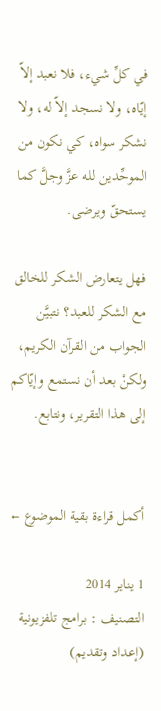في كلِّ شيء، فلا نعبد إلاّ إيّاه، ولا نسجد إلاّ له، ولا نشكر سواه، كي نكون من الموحِّدين لله عزَّ وجلَّ كما يستحقّ ويرضى.

فهل يتعارض الشكر للخالق مع الشكر للعبد؟ نتبيَّن الجواب من القرآن الكريم، ولكنْ بعد أن نستمع وإيّاكم إلى هذا التقرير، ونتابع.


أكمل قراءة بقية الموضوع ←

1 يناير 2014
التصنيف : برامج تلفزيونية (إعداد وتقديم)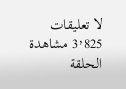لا تعليقات
3٬825 مشاهدة
الحلقة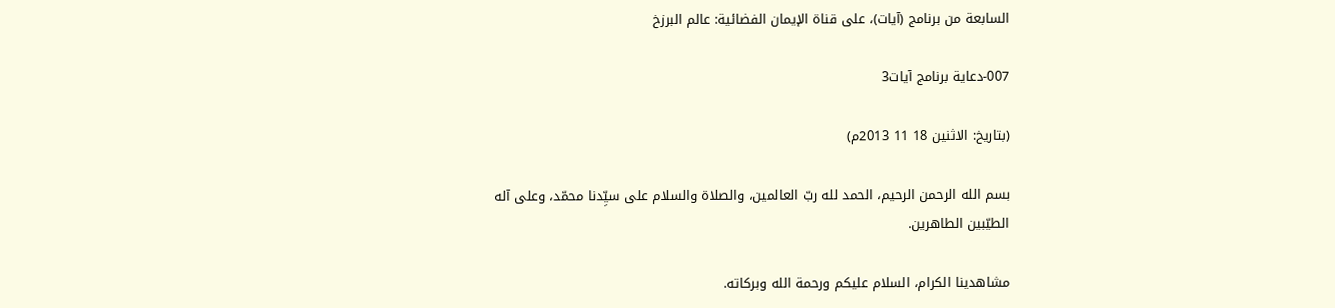السابعة من برنامج (آيات)، على قناة الإيمان الفضائية: عالم البرزخ

007-دعاية برنامج آيات3

(بتاريخ: الاثنين 18 11 2013م)

بسم الله الرحمن الرحيم، الحمد لله ربّ العالمين، والصلاة والسلام على سيِّدنا محمّد، وعلى آله الطيّبين الطاهرين.

مشاهدينا الكرام، السلام عليكم ورحمة الله وبركاته.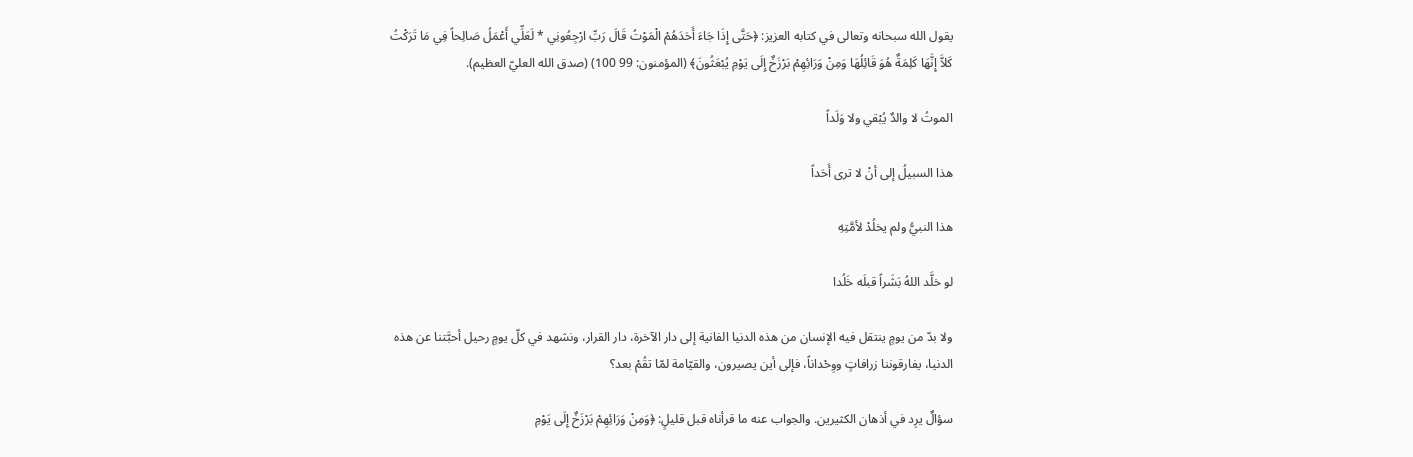يقول الله سبحانه وتعالى في كتابه العزيز: ﴿حَتَّى إِذَا جَاءَ أَحَدَهُمْ الْمَوْتُ قَالَ رَبِّ ارْجِعُونِي * لَعَلِّي أَعْمَلُ صَالِحاً فِي مَا تَرَكْتُ كَلاَّ إِنَّهَا كَلِمَةٌ هُوَ قَائِلُهَا وَمِنْ وَرَائِهِمْ بَرْزَخٌ إِلَى يَوْمِ يُبْعَثُونَ﴾ (المؤمنون: 99 100) (صدق الله العليّ العظيم).

الموتُ لا والدٌ يُبْقي ولا وَلَداً

هذا السبيلُ إلى أنْ لا ترى أَحَداً

هذا النبيُّ ولم يخلُدْ لأمَّتِهِ

لو خلَّد اللهُ بَشَراً قبلَه خَلُدا

ولا بدّ من يومٍ ينتقل فيه الإنسان من هذه الدنيا الفانية إلى دار الآخرة، دار القرار، ونشهد في كلّ يومٍ رحيل أحبَّتنا عن هذه الدنيا، يفارقوننا زرافاتٍ ووِحْداناً، فإلى أين يصيرون، والقيّامة لمّا تقُمْ بعد؟

سؤالٌ يرِد في أذهان الكثيرين. والجواب عنه ما قرأناه قبل قليلٍ: ﴿وَمِنْ وَرَائِهِمْ بَرْزَخٌ إِلَى يَوْمِ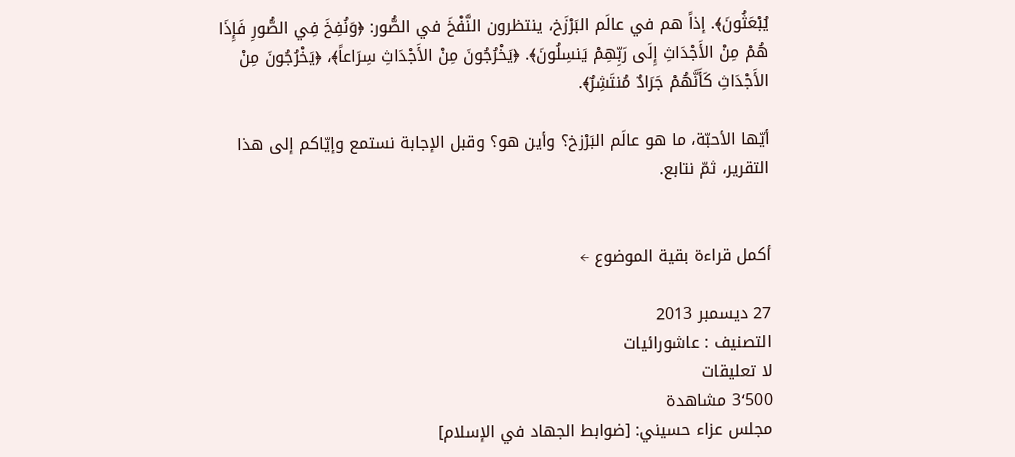يُبْعَثُونَ﴾. إذاً هم في عالَم البَرْزَخ، ينتظرون النَّفْخَ في الصُّور: ﴿وَنُفِخَ فِي الصُّورِ فَإِذَا هُمْ مِنْ الأَجْدَاثِ إِلَى رَبِّهِمْ يَنسِلُونَ﴾. ﴿يَخْرُجُونَ مِنْ الأَجْدَاثِ سِرَاعاً﴾، ﴿يَخْرُجُونَ مِنْ الأَجْدَاثِ كَأَنَّهُمْ جَرَادٌ مُنتَشِرٌ﴾.

أيّها الأحبّة، ما هو عالَم البَرْزخ؟ وأين هو؟ وقبل الإجابة نستمع وإيّاكم إلى هذا التقرير، ثمّ نتابع.


أكمل قراءة بقية الموضوع ←

27 ديسمبر 2013
التصنيف : عاشورائيات
لا تعليقات
3٬500 مشاهدة
مجلس عزاء حسيني: [ضوابط الجهاد في الإسلام]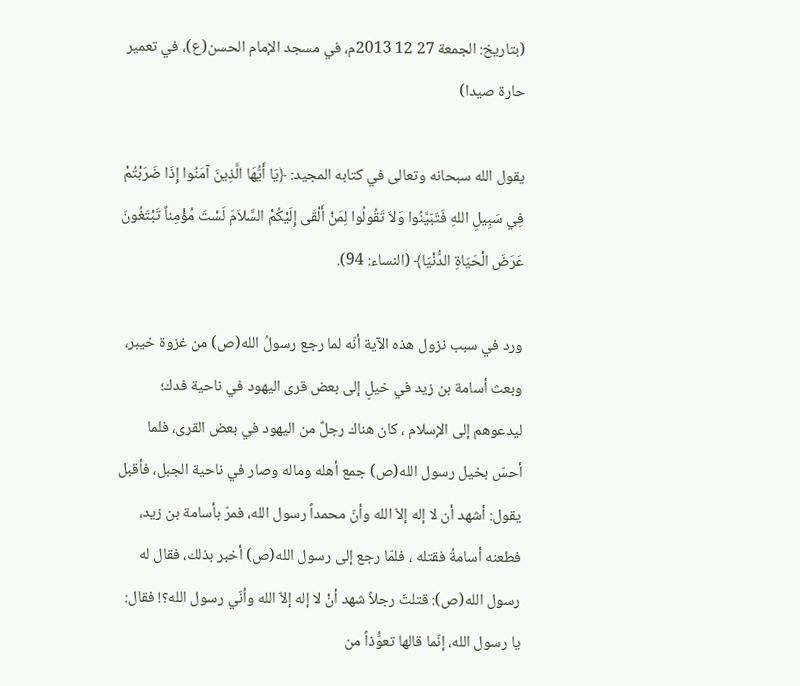(بتاريخ: الجمعة 27 12 2013م، في مسجد الإمام الحسن(ع)، في تعمير حارة صيدا)

يقول الله سبحانه وتعالى في كتابه المجيد: ﴿يَا أَيُّهَا الَّذِينَ آمَنُوا إِذَا ضَرَبْتُمْ فِي سَبِيلِ اللهِ فَتَبَيَّنُوا وَلاَ تَقُولُوا لِمَنْ أَلْقَى إِلَيْكُمْ السَّلاَمَ لَسْتَ مُؤْمِناً تَبْتَغُونَ عَرَضَ الْحَيَاةِ الدُّنْيَا﴾ (النساء: 94).

ورد في سبب نزول هذه الآية أنّه لما رجع رسولُ الله(ص) من غزوة خيبر، وبعث أسامة بن زيد في خيلٍ إلى بعض قرى اليهود في ناحية فدك؛ ليدعوهم إلى الإسلام ، كان هناك رجلٌ من اليهود في بعض القرى، فلما أحسّ بخيل رسول الله(ص) جمع أهله وماله وصار في ناحية الجبل، فأقبل يقول: أشهد أن لا إله إلاّ الله وأنّ محمداً رسول الله، فمرّ بأسامة بن زيد، فطعنه أسامةُ فقتله ، فلمّا رجع إلى رسول الله(ص) أخبر بذلك، فقال له رسول الله(ص): قتلتَ رجلاً شهد أنْ لا إله إلاّ الله وأنّي رسول الله؟! فقال: يا رسول الله، إنّما قالها تعوُّذاً من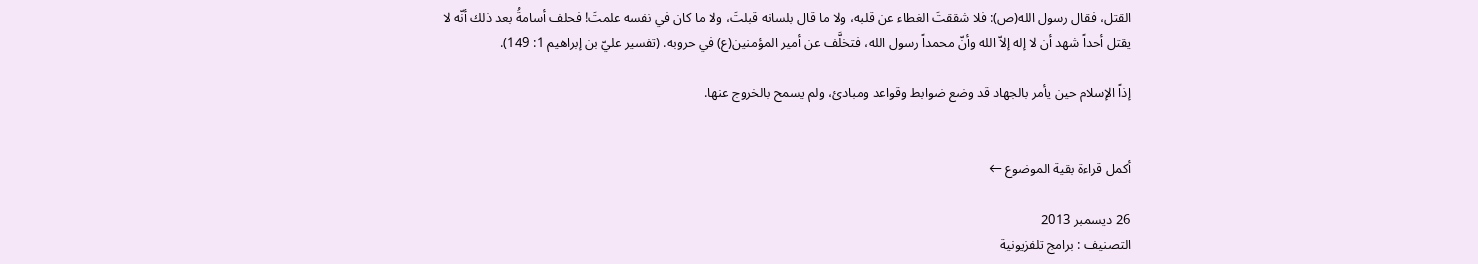القتل، فقال رسول الله(ص): فلا شققتَ الغطاء عن قلبه، ولا ما قال بلسانه قبلتَ، ولا ما كان في نفسه علمتَ! فحلف أسامةُ بعد ذلك أنّه لا يقتل أحداً شهد أن لا إله إلاّ الله وأنّ محمداً رسول الله، فتخلَّف عن أمير المؤمنين(ع) في حروبه. (تفسير عليّ بن إبراهيم 1: 149).

إذاً الإسلام حين يأمر بالجهاد قد وضع ضوابط وقواعد ومبادئ، ولم يسمح بالخروج عنها.


أكمل قراءة بقية الموضوع ←

26 ديسمبر 2013
التصنيف : برامج تلفزيونية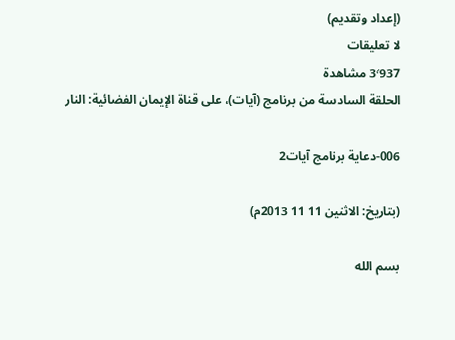(إعداد وتقديم)
لا تعليقات
3٬937 مشاهدة
الحلقة السادسة من برنامج (آيات)، على قناة الإيمان الفضائية: النار

006-دعاية برنامج آيات2

(بتاريخ: الاثنين 11 11 2013م)

بسم الله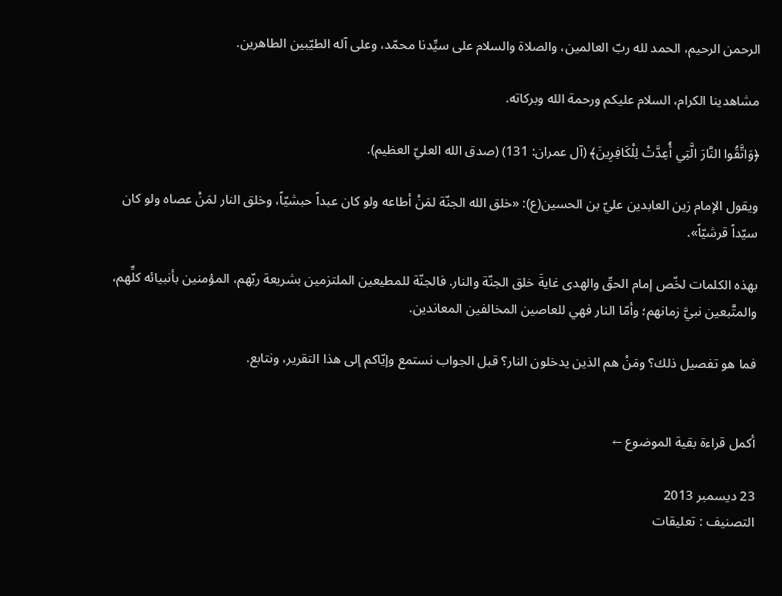الرحمن الرحيم، الحمد لله ربّ العالمين، والصلاة والسلام على سيِّدنا محمّد، وعلى آله الطيّبين الطاهرين.

مشاهدينا الكرام، السلام عليكم ورحمة الله وبركاته.

﴿وَاتَّقُوا النَّارَ الَّتِي أُعِدَّتْ لِلْكَافِرِينَ﴾ (آل عمران: 131) (صدق الله العليّ العظيم).

ويقول الإمام زين العابدين عليّ بن الحسين(ع): «خلق الله الجنّة لمَنْ أطاعه ولو كان عبداً حبشيّاً، وخلق النار لمَنْ عصاه ولو كان سيّداً قرشيّاً».

بهذه الكلمات لخّص إمام الحقّ والهدى غايةَ خلق الجنّة والنار. فالجنّة للمطيعين الملتزمين بشريعة ربّهم، المؤمنين بأنبيائه كلِّهم، والمتَّبعين نبيَّ زمانهم؛ وأمّا النار فهي للعاصين المخالفين المعاندين.

فما هو تفصيل ذلك؟ ومَنْ هم الذين يدخلون النار؟ قبل الجواب نستمع وإيّاكم إلى هذا التقرير، ونتابع.


أكمل قراءة بقية الموضوع ←

23 ديسمبر 2013
التصنيف : تعليقات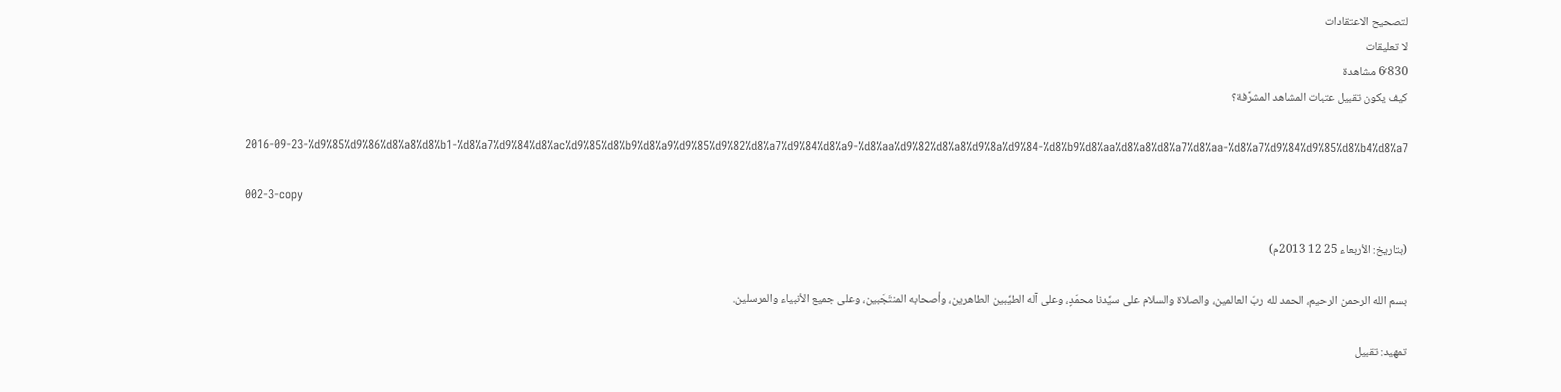لتصحيح الاعتقادات
لا تعليقات
6٬830 مشاهدة
كيف يكون تقبيل عتبات المشاهد المشرَّفة؟

2016-09-23-%d9%85%d9%86%d8%a8%d8%b1-%d8%a7%d9%84%d8%ac%d9%85%d8%b9%d8%a9%d9%85%d9%82%d8%a7%d9%84%d8%a9-%d8%aa%d9%82%d8%a8%d9%8a%d9%84-%d8%b9%d8%aa%d8%a8%d8%a7%d8%aa-%d8%a7%d9%84%d9%85%d8%b4%d8%a7

002-3-copy

(بتاريخ: الأربعاء 25 12 2013م)

بسم الله الرحمن الرحيم، الحمد لله ربّ العالمين، والصلاة والسلام على سيِّدنا محمّدٍ، وعلى آله الطيِّبين الطاهرين، وأصحابه المنتَجَبين، وعلى جميع الأنبياء والمرسلين.

تمهيد: تقبيل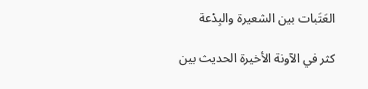العَتَبات بين الشعيرة والبِدْعة

كثر في الآونة الأخيرة الحديث بين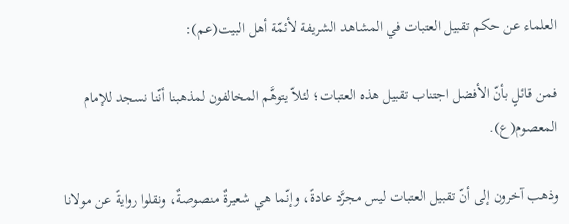العلماء عن حكم تقبيل العتبات في المشاهد الشريفة لأئمّة أهل البيت(عم):

فمن قائلٍ بأنّ الأفضل اجتناب تقبيل هذه العتبات؛ لئلاّ يتوهَّم المخالفون لمذهبنا أنّنا نسجد للإمام المعصوم(ع).

وذهب آخرون إلى أنّ تقبيل العتبات ليس مجرَّد عادةً، وإنّما هي شعيرةٌ منصوصةٌ، ونقلوا روايةً عن مولانا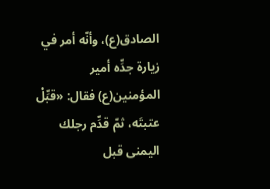الصادق(ع)، وأنّه أمر في زيارة جدِّه أمير المؤمنين(ع) فقال: «قبِّلْ عتبتَه، ثمّ قدِّم رجلك اليمنى قبل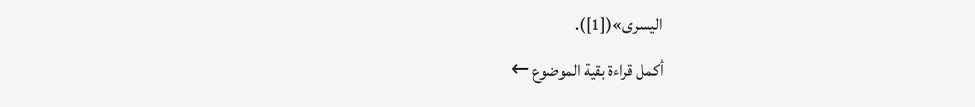اليسرى»([1]).
أكمل قراءة بقية الموضوع ←